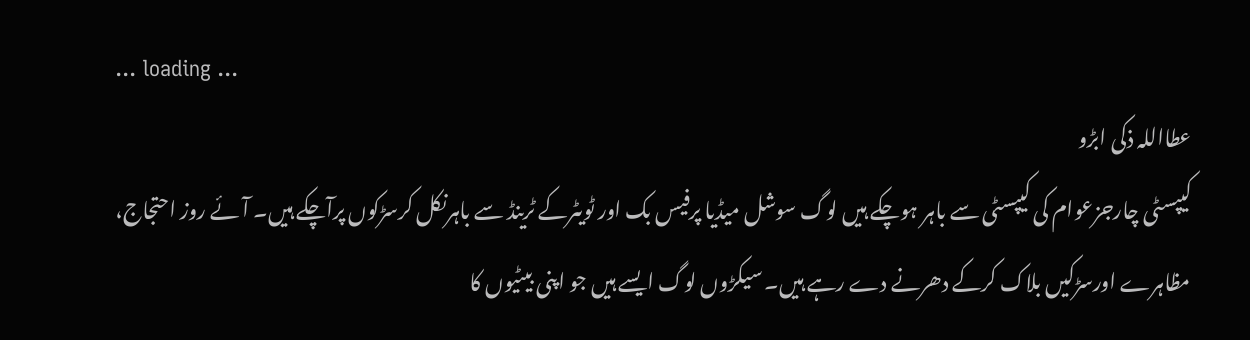... loading ...
عطااللہ ذکی ابڑو
کیپسٹی چارجزعوام کی کیپسٹی سے باہر ہوچکے ہیں لوگ سوشل میڈیا پرفیس بک اور ٹویٹرکے ٹرینڈ سے باہرنکل کرسڑکوں پرآچکے ہیں۔ آئے روز احتجاج، مظاہرے اورسڑکیں بلاک کرکے دھرنے دے رہے ہیں۔ سیکڑوں لوگ ایسے ہیں جو اپنی بیٹیوں کا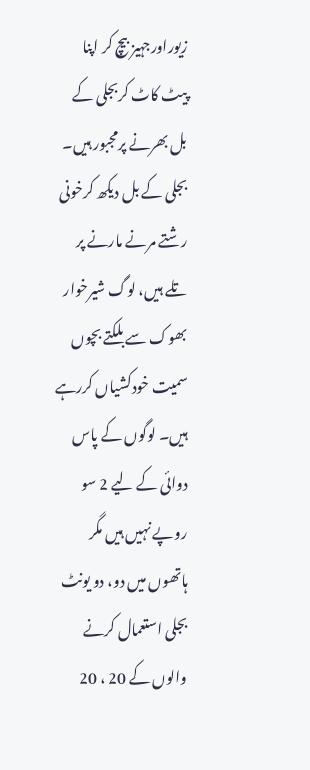زیوراورجہیز بیچ کر اپنا پیٹ کاٹ کربجلی کے بل بھرنے پرمجبور ہیں۔ بجلی کے بل دیکھ کرخونی رشتے مرنے مارنے پر تلے ہیں، لوگ شیرخوار بھوک سے بلکتے بچوں سمیت خودکشیاں کررہے ہیں۔ لوگوں کے پاس دوائی کے لیے 2 سو روپے نہیں ہیں مگر ہاتھوں میں دو، دو یونٹ بجلی استعمال کرنے والوں کے 20 ، 20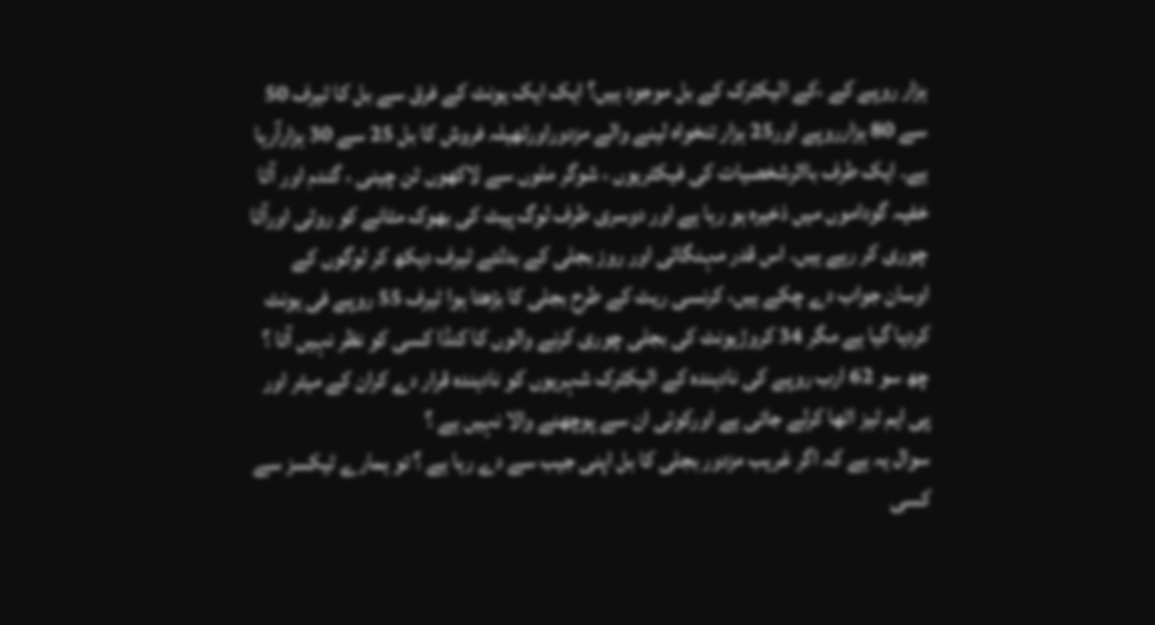ہزار روپے کے ،کے الیکٹرک کے بل موجود ہیں؟ ایک ایک یونٹ کے فرق سے بل کا ٹیرف 50 سے 80 ہزارروپے اور25 ہزار تنخواہ لینے والے مزدوراورٹھیلہ فروش کا بل 25 سے 30 ہزارآرہا ہے۔ ایک طرف بااثرشخصیات کی فیکٹریوں ، شوگر ملوں سے لاکھوں ٹن چینی ، گندم اور آٹا خفیہ گوداموں میں ذخیرہ ہو رہا ہے اور دوسری طرف لوگ پیٹ کی بھوک مٹانے کو روٹی اورآٹا چوری کر رہے ہیں۔ اس قدر مہنگائی اور روز بجلی کے بدلتے ٹیرف دیکھ کر لوگوں کے اوسان جواب دے چکے ہیں، کرنسی ریٹ کے طرح بجلی کا بڑھتا ہوا ٹیرف 55 روپے فی یونٹ کردیا گیا ہے مگر 34 کروڑیونٹ کی بجلی چوری کرنے والوں کا کنڈا کسی کو نظر نہیں آتا ؟ چھ سو 62 ارب روپے کی نادہندہ کے الیکٹرک شہریوں کو نادہندہ قرار دے کران کے میٹر اور پی ایم ٹیز اٹھا کرلے جاتی ہے اورکوئی ان سے پوچھنے والا نہیں ہے ؟
سوال یہ ہے کہ اگر غریب مزدور بجلی کا بل اپنی جیب سے دے رہا ہے ؟ تو ہمارے ٹیکسز سے کسی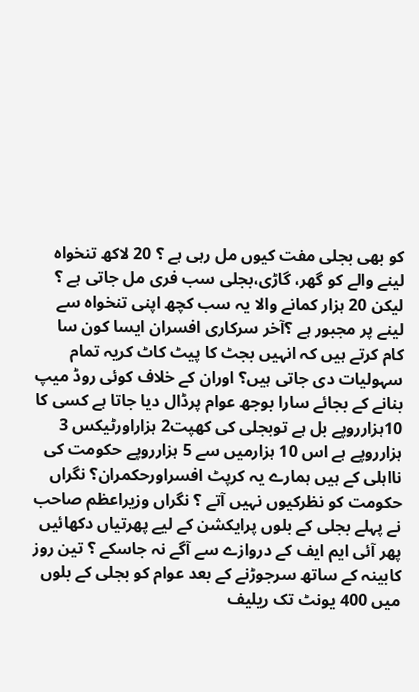کو بھی بجلی مفت کیوں مل رہی ہے ؟ 20 لاکھ تنخواہ لینے والے کو گھر، گاڑی،بجلی سب فری مل جاتی ہے ؟ لیکن 20 ہزار کمانے والا یہ سب کچھ اپنی تنخواہ سے لینے پر مجبور ہے ؟آخر سرکاری افسران ایسا کون سا کام کرتے ہیں کہ انہیں بجٹ کا پیٹ کاٹ کریہ تمام سہولیات دی جاتی ہیں؟ اوران کے خلاف کوئی روڈ میپ بنانے کے بجائے سارا بوجھ عوام پرڈال دیا جاتا ہے کسی کا 10ہزارروپے بل ہے توبجلی کی کھپت2 ہزاراورٹیکس 3 ہزارروپے ہے اس 10 ہزارمیں سے 5 ہزارروپے حکومت کی نااہلی کے ہیں ہمارے یہ کرپٹ افسراورحکمران؟ نگراں حکومت کو نظرکیوں نہیں آتے ؟ نگراں وزیراعظم صاحب نے پہلے بجلی کے بلوں پرایکشن کے لیے پھرتیاں دکھائیں پھر آئی ایم ایف کے دروازے سے آگے نہ جاسکے ؟ تین روز کابینہ کے ساتھ سرجوڑنے کے بعد عوام کو بجلی کے بلوں میں 400 یونٹ تک ریلیف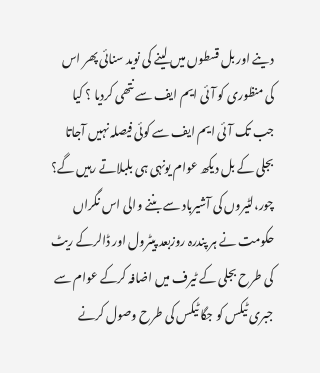دینے اور بل قسطوں میں لینے کی نوید سنائی پھر اس کی منظوری کو آئی ایم ایف سے نتھی کردیا ؟ کیا جب تک آئی ایم ایف سے کوئی فیصلہ نہیں آجاتا بجلی کے بل دیکھ عوام یونہی ہی بلبلاتے رہیں گے؟ چور،لٹیروں کی آشیرباد سے بننے والی اس نگراں حکومت نے ہر پندرہ روزبعد پیٹرول اور ڈالرکے ریٹ کی طرح بجلی کے ٹیرف میں اضافہ کرکے عوام سے جبری ٹیکس کو جگا ٹیکس کی طرح وصول کرنے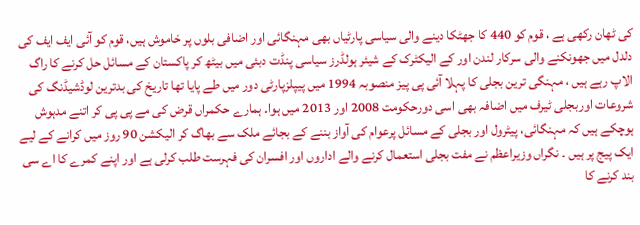کی ٹھان رکھی ہے ، قوم کو 440 کا جھٹکا دینے والی سیاسی پارٹیاں بھی مہنگائی اور اضافی بلوں پر خاموش ہیں، قوم کو آئی ایف ایف کی دلدل میں جھونکنے والی سرکار لندن اور کے الیکٹرک کے شیئر ہولڈرز سیاسی پنڈت دبئی میں بیٹھ کر پاکستان کے مسائل حل کرنے کا راگ الاپ رہے ہیں ، مہنگی ترین بجلی کا پہلا آئی پی پیز منصوبہ 1994 میں پیپلزپارٹی دور میں طے پایا تھا تاریخ کی بدترین لوڈشیڈنگ کی شروعات اوربجلی ٹیرف میں اضافہ بھی اسی دورحکومت 2008 اور 2013 میں ہوا۔ ہمارے حکمراں قرض کی مے پی پی کر اتنے مدہوش ہوچکے ہیں کہ مہنگائی، پیٹرول اور بجلی کے مسائل پرعوام کی آواز بننے کے بجائے ملک سے بھاگ کر الیکشن 90 روز میں کرانے کے لیے ایک پیج پر ہیں ۔ نگراں وزیراعظم نے مفت بجلی استعمال کرنے والے اداروں اور افسران کی فہرست طلب کرلی ہے اور اپنے کمرے کا اے سی بند کرنے کا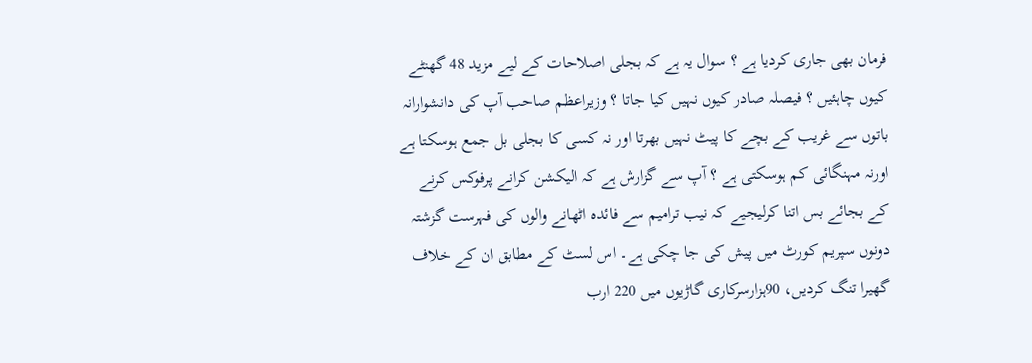فرمان بھی جاری کردیا ہے ؟ سوال یہ ہے کہ بجلی اصلاحات کے لیے مزید 48 گھنٹے کیوں چاہئیں ؟ فیصلہ صادر کیوں نہیں کیا جاتا ؟ وزیراعظم صاحب آپ کی دانشوارانہ باتوں سے غریب کے بچے کا پیٹ نہیں بھرتا اور نہ کسی کا بجلی بل جمع ہوسکتا ہے اورنہ مہنگائی کم ہوسکتی ہے ؟ آپ سے گزارش ہے کہ الیکشن کرانے پرفوکس کرنے کے بجائے بس اتنا کرلیجیے کہ نیب ترامیم سے فائدہ اٹھانے والوں کی فہرست گزشتہ دونوں سپریم کورٹ میں پیش کی جا چکی ہے۔ اس لسٹ کے مطابق ان کے خلاف گھیرا تنگ کردیں، 90ہزارسرکاری گاڑیوں میں 220 ارب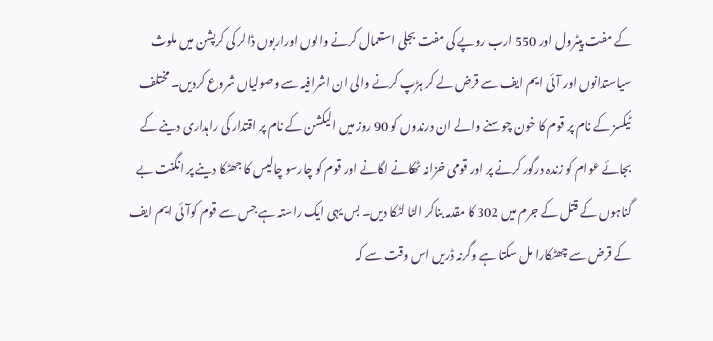کے مفت پیٹرول اور 550 ارب روپے کی مفت بجلی استعمال کرنے والوں اوراربوں ڈالر کی کرپشن میں ملوث سیاستدانوں اور آئی ایم ایف سے قرض لے کر ہڑپ کرنے والی ان اشرافیہ سے وصولیاں شروع کردیں۔ مختلف ٹیکسز کے نام پر قوم کا خون چوسنے والے ان درندوں کو 90 روز میں الیکشن کے نام پر اقتدار کی راہداری دینے کے بجائے عوام کو زندہ درگور کرنے پر اور قومی خزانہ ٹھکانے لگانے اور قوم کو چارسو چالیس کا جھٹکا دینے پر انگنت بے گناہوں کے قتل کے جرم میں 302 کا مقدمہ بناکر الٹا لٹکا دیں۔ بس یہی ایک راستہ ہے جس سے قوم کوآئی ایم ایف کے قرض سے چھٹکارا مل سکتا ہے وگرنہ ڈریں اس وقت سے کہ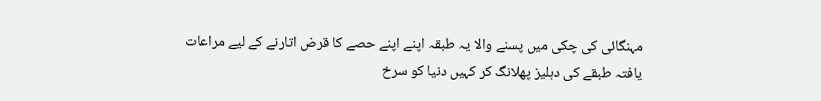مہنگائی کی چکی میں پسنے والا یہ طبقہ اپنے اپنے حصے کا قرض اتارنے کے لیے مراعات یافتہ طبقے کی دہلیز پھلانگ کر کہیں دنیا کو سرخ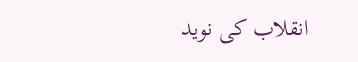انقلاب کی نوید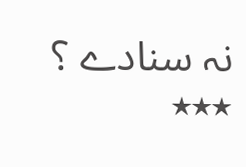نہ سنادے ؟
٭٭٭